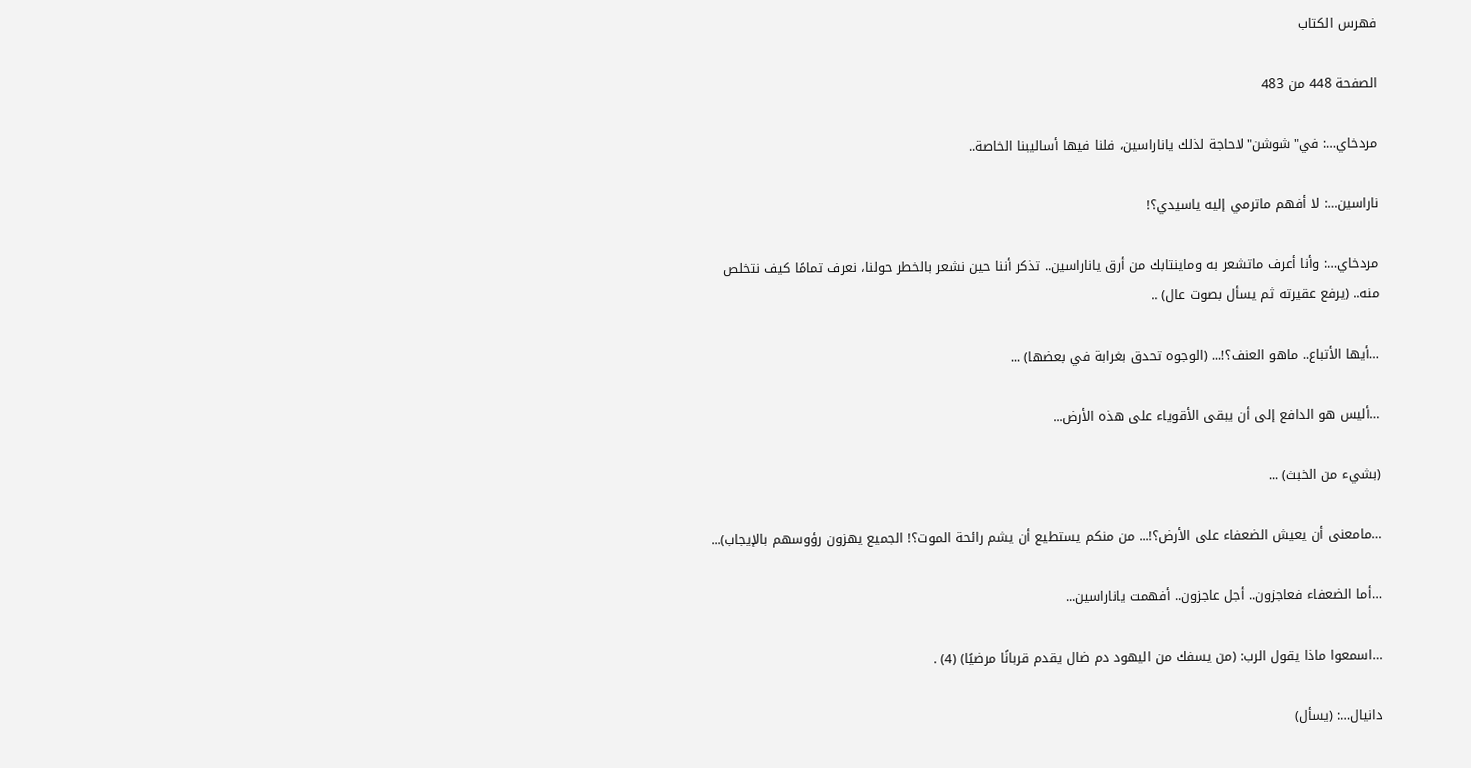فهرس الكتاب

الصفحة 448 من 483

مردخاي…: في"شوشن"لاحاجة لذلك ياناراسين، فلنا فيها أساليبنا الخاصة..

ناراسين…: لا أفهم ماترمي إليه ياسيدي؟!

مردخاي…: وأنا أعرف ماتشعر به وماينتابك من أرق ياناراسين.. تذكر أننا حين نشعر بالخطر حولنا، نعرف تمامًا كيف نتخلص منه.. (يرفع عقيرته ثم يسأل بصوت عال) ..

…أيها الأتباع.. ماهو العنف؟!... (الوجوه تحدق بغرابة في بعضها) ...

…أليس هو الدافع إلى أن يبقى الأقوياء على هذه الأرض...

(بشيء من الخبث) ...

…مامعنى أن يعيش الضعفاء على الأرض؟!... من منكم يستطيع أن يشم رائحة الموت؟! الجميع يهزون رؤوسهم بالإيجاب)...

…أما الضعفاء فعاجزون.. أجل عاجزون.. أفهمت ياناراسين...

…اسمعوا ماذا يقول الرب: (من يسفك من اليهود دم ضال يقدم قربانًا مرضيًا) (4) .

دانيال…: (يسأل)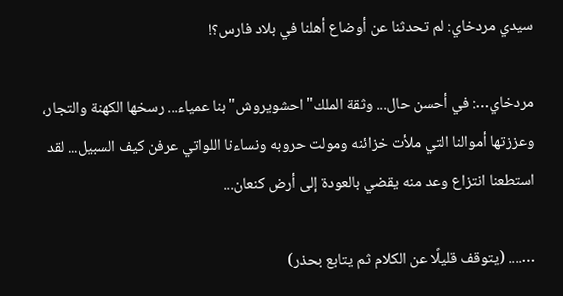سيدي مردخاي: لم تحدثنا عن أوضاع أهلنا في بلاد فارس؟!

مردخاي…: في أحسن حال... وثقة الملك"احشويروش"بنا عمياء... رسخها الكهنة والتجار، وعززتها أموالنا التي ملأت خزائنه ومولت حروبه ونساءنا اللواتي عرفن كيف السبيل... لقد استطعنا انتزاع وعد منه يقضي بالعودة إلى أرض كنعان...

….... (يتوقف قليلًا عن الكلام ثم يتابع بحذر)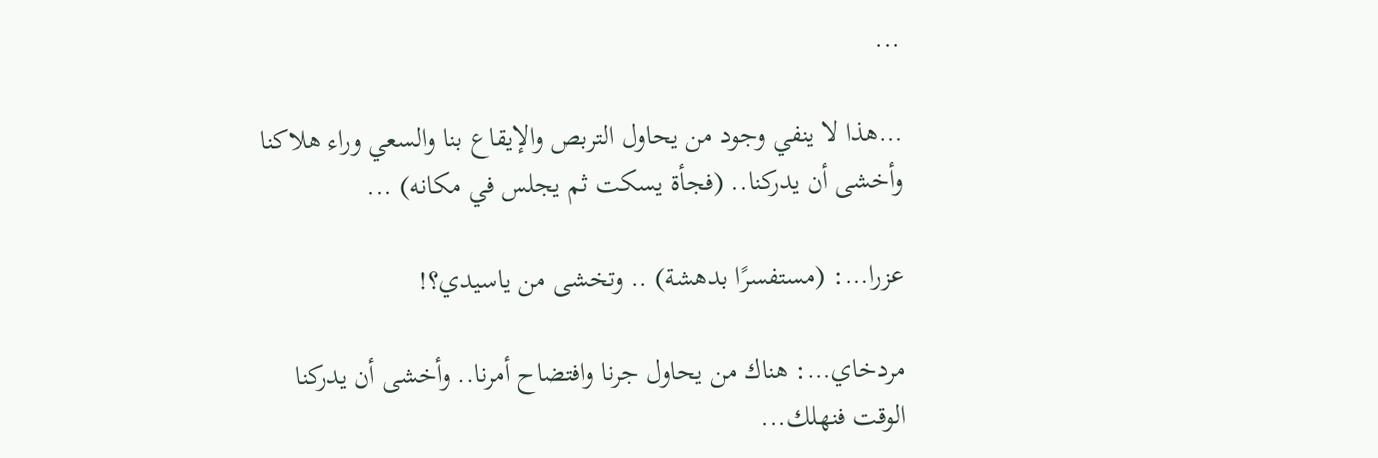...

…هذا لا ينفي وجود من يحاول التربص والإيقاع بنا والسعي وراء هلاكنا وأخشى أن يدركنا.. (فجأة يسكت ثم يجلس في مكانه) ...

عزرا…: (مستفسرًا بدهشة) .. وتخشى من ياسيدي؟!

مردخاي…: هناك من يحاول جرنا وافتضاح أمرنا.. وأخشى أن يدركنا الوقت فنهلك...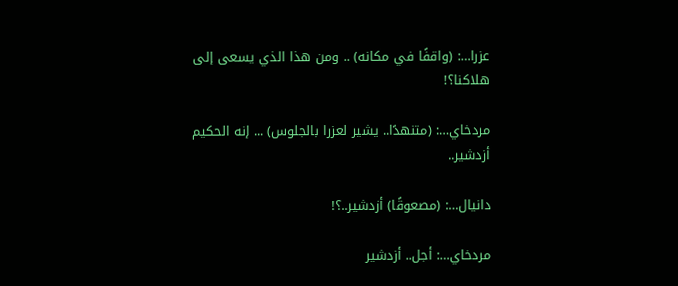عزرا…: (واقفًا في مكانه) .. ومن هذا الذي يسعى إلى هلاكنا؟!

مردخاي…: (متنهدًا.. يشير لعزرا بالجلوس) ... إنه الحكيم أزدشير..

دانيال…: (مصعوقًا) أزدشير..؟!

مردخاي…: أجل.. أزدشير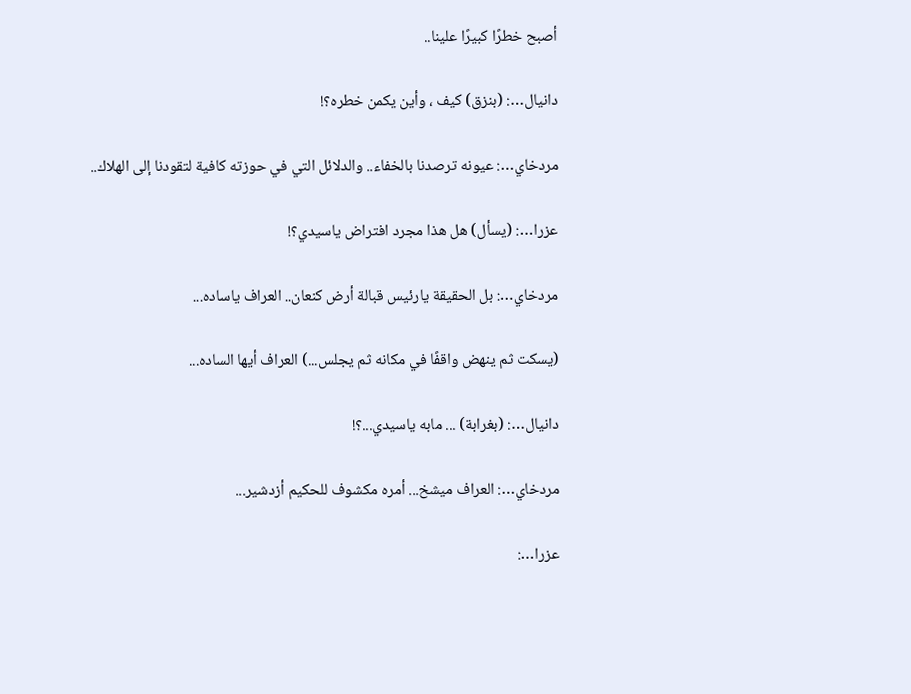أصبح خطرًا كبيرًا علينا..

دانيال…: (بنزق) كيف ، وأين يكمن خطره؟!

مردخاي…: عيونه ترصدنا بالخفاء.. والدلائل التي في حوزته كافية لتقودنا إلى الهلاك..

عزرا…: (يسأل) هل هذا مجرد افتراض ياسيدي؟!

مردخاي…: بل الحقيقة يارئيس قبالة أرض كنعان.. العراف ياساده...

(يسكت ثم ينهض واقفًا في مكانه ثم يجلس...) العراف أيها الساده...

دانيال…: (بغرابة) ... مابه ياسيدي...؟!

مردخاي…: العراف ميشخ... أمره مكشوف للحكيم أزدشير...

عزرا…: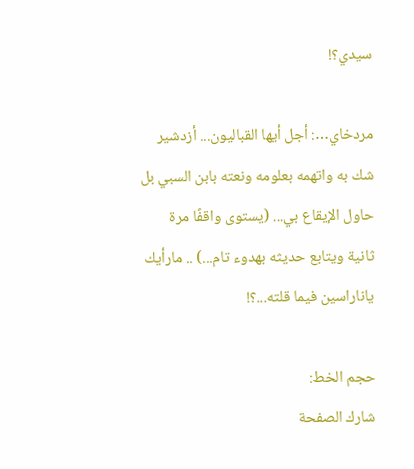سيدي؟!

مردخاي…: أجل أيها القباليون... أزدشير شك به واتهمه بعلومه ونعته بابن السبي بل حاول الإيقاع بي... (يستوى واقفًا مرة ثانية ويتابع حديثه بهدوء تام...) .. مارأيك ياناراسين فيما قلته...؟!

حجم الخط:
شارك الصفحة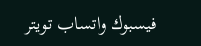فيسبوك واتساب تويتر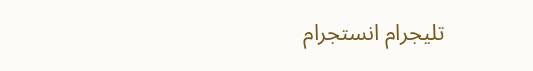تليجرام انستجرام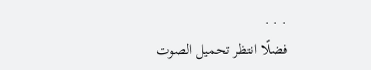. . .
فضلًا انتظر تحميل الصوت